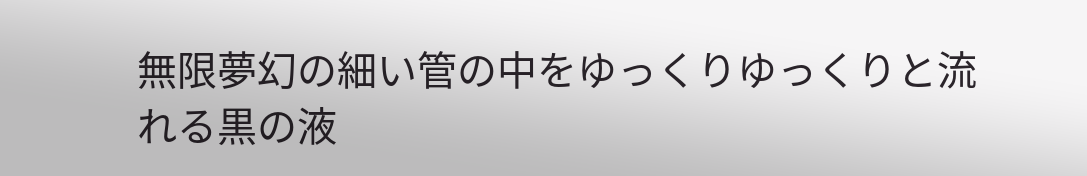無限夢幻の細い管の中をゆっくりゆっくりと流れる黒の液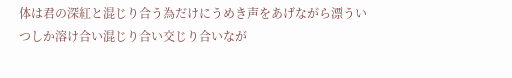体は君の深紅と混じり合う為だけにうめき声をあげながら漂ういつしか溶け合い混じり合い交じり合いなが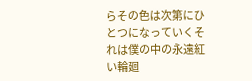らその色は次第にひとつになっていくそれは僕の中の永遠紅い輪廻